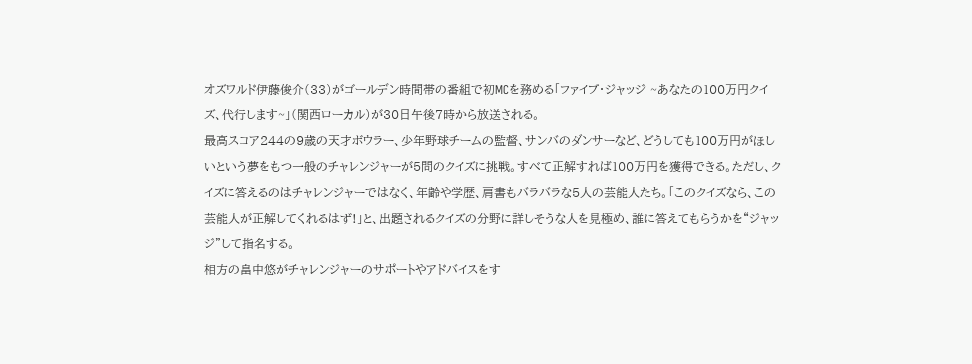オズワルド伊藤俊介(33)がゴールデン時間帯の番組で初MCを務める「ファイブ・ジャッジ ~あなたの100万円クイズ、代行します~」(関西ローカル)が30日午後7時から放送される。
最高スコア244の9歳の天才ボウラー、少年野球チームの監督、サンバのダンサーなど、どうしても100万円がほしいという夢をもつ一般のチャレンジャーが5問のクイズに挑戦。すべて正解すれば100万円を獲得できる。ただし、クイズに答えるのはチャレンジャーではなく、年齢や学歴、肩書もバラバラな5人の芸能人たち。「このクイズなら、この芸能人が正解してくれるはず!」と、出題されるクイズの分野に詳しそうな人を見極め、誰に答えてもらうかを“ジャッジ”して指名する。
相方の畠中悠がチャレンジャーのサポートやアドバイスをす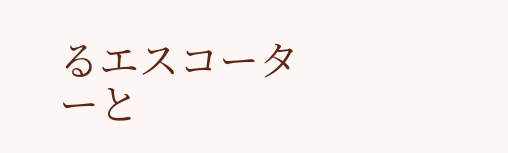るエスコーターと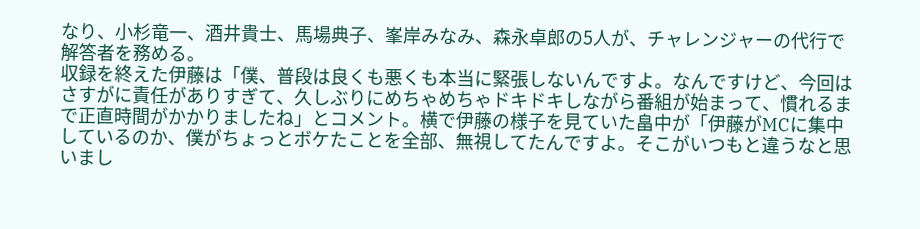なり、小杉竜一、酒井貴士、馬場典子、峯岸みなみ、森永卓郎の5人が、チャレンジャーの代行で解答者を務める。
収録を終えた伊藤は「僕、普段は良くも悪くも本当に緊張しないんですよ。なんですけど、今回はさすがに責任がありすぎて、久しぶりにめちゃめちゃドキドキしながら番組が始まって、慣れるまで正直時間がかかりましたね」とコメント。横で伊藤の様子を見ていた畠中が「伊藤がMCに集中しているのか、僕がちょっとボケたことを全部、無視してたんですよ。そこがいつもと違うなと思いまし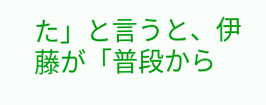た」と言うと、伊藤が「普段から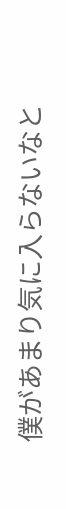僕があまり気に入らないなと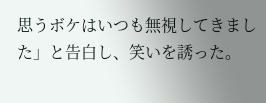思うボケはいつも無視してきました」と告白し、笑いを誘った。